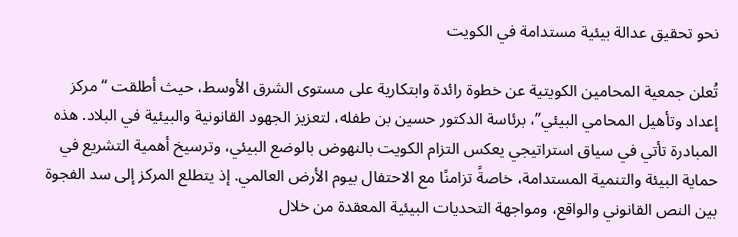نحو تحقيق عدالة بيئية مستدامة في الكويت

تُعلن جمعية المحامين الكويتية عن خطوة رائدة وابتكارية على مستوى الشرق الأوسط، حيث أطلقت “مركز إعداد وتأهيل المحامي البيئي”، برئاسة الدكتور حسين بن طفله، لتعزيز الجهود القانونية والبيئية في البلاد. هذه المبادرة تأتي في سياق استراتيجي يعكس التزام الكويت بالنهوض بالوضع البيئي، وترسيخ أهمية التشريع في حماية البيئة والتنمية المستدامة، خاصةً تزامنًا مع الاحتفال بيوم الأرض العالمي. إذ يتطلع المركز إلى سد الفجوة بين النص القانوني والواقع، ومواجهة التحديات البيئية المعقدة من خلال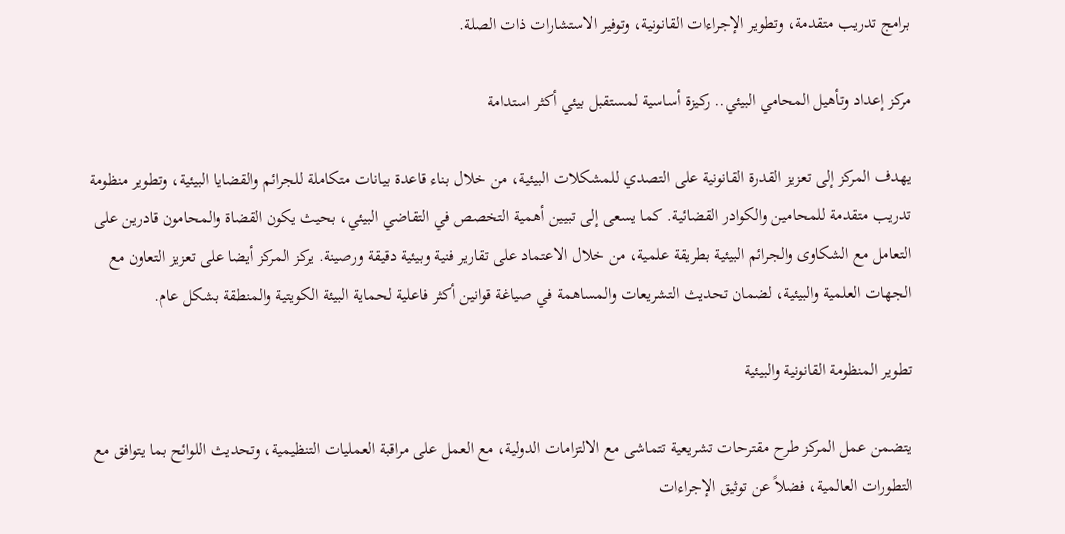برامج تدريب متقدمة، وتطوير الإجراءات القانونية، وتوفير الاستشارات ذات الصلة.

مركز إعداد وتأهيل المحامي البيئي.. ركيزة أساسية لمستقبل بيئي أكثر استدامة

يهدف المركز إلى تعزيز القدرة القانونية على التصدي للمشكلات البيئية، من خلال بناء قاعدة بيانات متكاملة للجرائم والقضايا البيئية، وتطوير منظومة تدريب متقدمة للمحامين والكوادر القضائية. كما يسعى إلى تبيين أهمية التخصص في التقاضي البيئي، بحيث يكون القضاة والمحامون قادرين على التعامل مع الشكاوى والجرائم البيئية بطريقة علمية، من خلال الاعتماد على تقارير فنية وبيئية دقيقة ورصينة. يركز المركز أيضا على تعزيز التعاون مع الجهات العلمية والبيئية، لضمان تحديث التشريعات والمساهمة في صياغة قوانين أكثر فاعلية لحماية البيئة الكويتية والمنطقة بشكل عام.

تطوير المنظومة القانونية والبيئية

يتضمن عمل المركز طرح مقترحات تشريعية تتماشى مع الالتزامات الدولية، مع العمل على مراقبة العمليات التنظيمية، وتحديث اللوائح بما يتوافق مع التطورات العالمية، فضلاً عن توثيق الإجراءات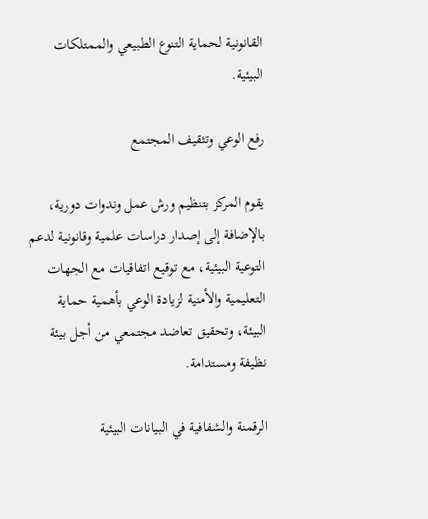القانونية لحماية التنوع الطبيعي والممتلكات البيئية.

رفع الوعي وتثقيف المجتمع

يقوم المركز بتنظيم ورش عمل وندوات دورية، بالإضافة إلى إصدار دراسات علمية وقانونية لدعم التوعية البيئية، مع توقيع اتفاقيات مع الجهات التعليمية والأمنية لزيادة الوعي بأهمية حماية البيئة، وتحقيق تعاضد مجتمعي من أجل بيئة نظيفة ومستدامة.

الرقمنة والشفافية في البيانات البيئية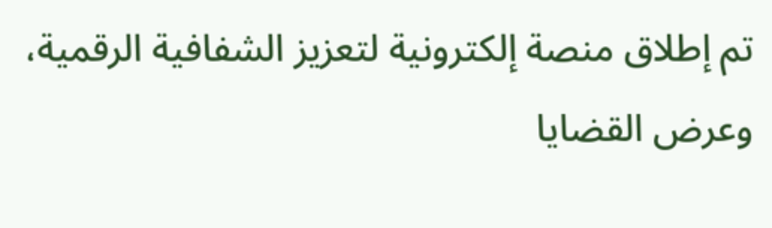تم إطلاق منصة إلكترونية لتعزيز الشفافية الرقمية، وعرض القضايا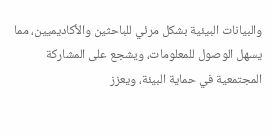والبيانات البيئية بشكل مرئي للباحثين والأكاديميين، مما يسهل الوصول للمعلومات، ويشجع على المشاركة المجتمعية في حماية البيئة، ويعزز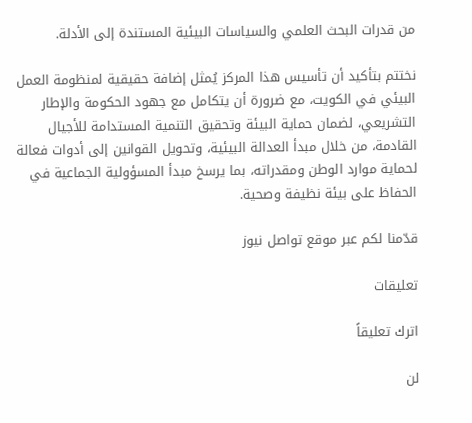من قدرات البحث العلمي والسياسات البيئية المستندة إلى الأدلة.

نختتم بتأكيد أن تأسيس هذا المركز يُمثل إضافة حقيقية لمنظومة العمل البيئي في الكويت، مع ضرورة أن يتكامل مع جهود الحكومة والإطار التشريعي، لضمان حماية البيئة وتحقيق التنمية المستدامة للأجيال القادمة، من خلال مبدأ العدالة البيئية، وتحويل القوانين إلى أدوات فعالة لحماية موارد الوطن ومقدراته، بما يرسخ مبدأ المسؤولية الجماعية في الحفاظ على بيئة نظيفة وصحية.

قدّمنا لكم عبر موقع تواصل نيوز

تعليقات

اترك تعليقاً

لن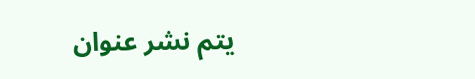يتم نشر عنوان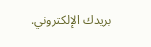بريدك الإلكتروني.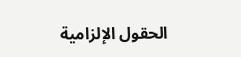الحقول الإلزامية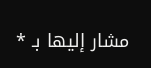مشار إليها بـ *